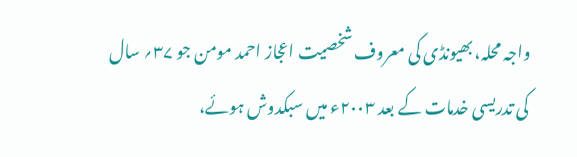واجہ محلہ، بھیونڈی کی معروف شخصیت اعجاز احمد مومن جو ۳۷؍ سال کی تدریسی خدمات کے بعد ۲۰۰۳ء میں سبکدوش ہوئے،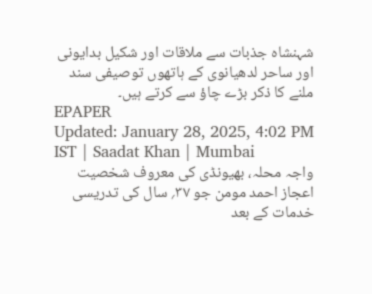شہنشاہ جذبات سے ملاقات اور شکیل بدایونی اور ساحر لدھیانوی کے ہاتھوں توصیفی سند ملنے کا ذکر بڑے چاؤ سے کرتے ہیں۔
EPAPER
Updated: January 28, 2025, 4:02 PM IST | Saadat Khan | Mumbai
واجہ محلہ، بھیونڈی کی معروف شخصیت اعجاز احمد مومن جو ۳۷؍ سال کی تدریسی خدمات کے بعد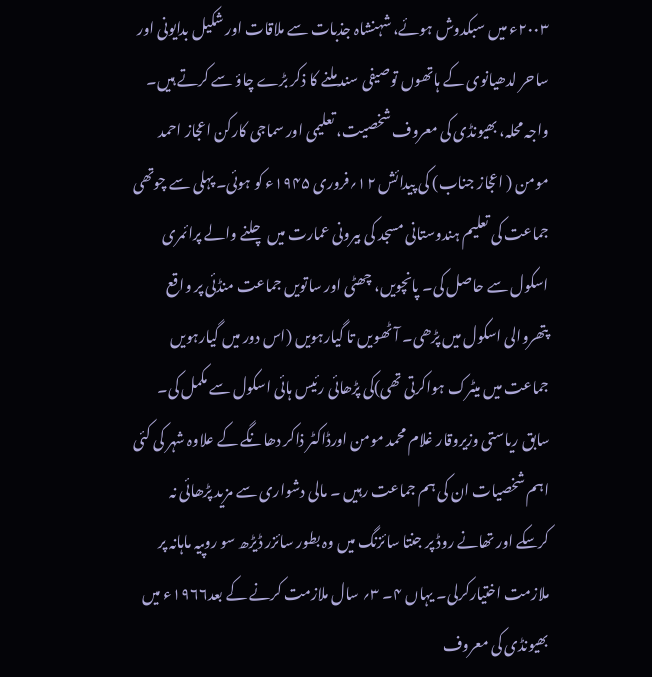۲۰۰۳ء میں سبکدوش ہوئے، شہنشاہ جذبات سے ملاقات اور شکیل بدایونی اور ساحر لدھیانوی کے ہاتھوں توصیفی سند ملنے کا ذکر بڑے چاؤ سے کرتے ہیں۔
واجہ محلہ، بھیونڈی کی معروف شخصیت، تعلیمی اور سماجی کارکن اعجاز احمد مومن ( اعجاز جناب) کی پیدائش ۱۲؍فروری ۱۹۴۵ء کو ہوئی۔ پہلی سے چوتھی جماعت کی تعلیم ہندوستانی مسجد کی بیرونی عمارت میں چلنے والے پرائمری اسکول سے حاصل کی۔ پانچویں، چھٹی اور ساتویں جماعت منڈئی پر واقع پتھروالی اسکول میں پڑھی۔ آٹھویں تا گیارہویں (اس دور میں گیارہویں جماعت میں میٹرک ہواکرتی تھی)کی پڑھائی رئیس ہائی اسکول سے مکمل کی۔ سابق ریاستی وزیروقار غلام محمد مومن اورڈاکٹر ذاکر دھانگے کے علاوہ شہر کی کئی اہم شخصیات ان کی ہم جماعت رہیں ۔ مالی دشواری سے مزید پڑھائی نہ کرسکے اور تھانے روڈ پر جنتا سائزنگ میں وہ بطور سائزر ڈیڑھ سو روپیہ ماہانہ پر ملازمت اختیارکرلی۔ یہاں ۴۔ ۳؍ سال ملازمت کرنے کے بعد۱۹۶۶ء میں بھیونڈی کی معروف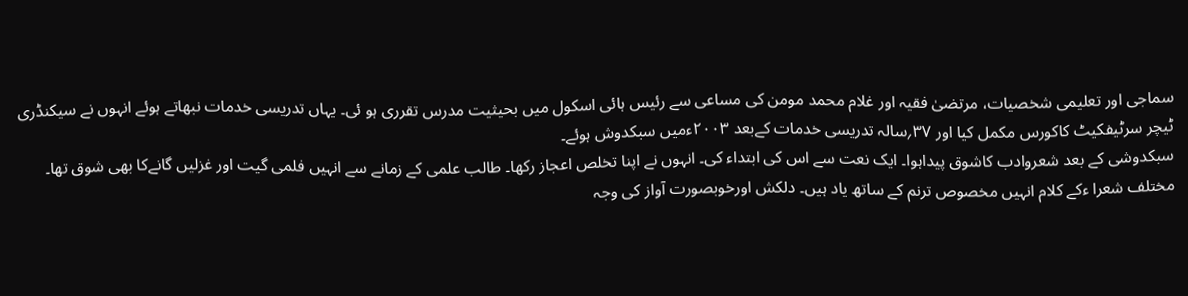سماجی اور تعلیمی شخصیات، مرتضیٰ فقیہ اور غلام محمد مومن کی مساعی سے رئیس ہائی اسکول میں بحیثیت مدرس تقرری ہو ئی۔ یہاں تدریسی خدمات نبھاتے ہوئے انہوں نے سیکنڈری ٹیچر سرٹیفکیٹ کاکورس مکمل کیا اور ۳۷؍سالہ تدریسی خدمات کےبعد ۲۰۰۳ءمیں سبکدوش ہوئے۔
سبکدوشی کے بعد شعروادب کاشوق پیداہوا۔ ایک نعت سے اس کی ابتداء کی۔ انہوں نے اپنا تخلص اعجاز رکھا۔ طالب علمی کے زمانے سے انہیں فلمی گیت اور غزلیں گانےکا بھی شوق تھا۔ مختلف شعرا ءکے کلام انہیں مخصوص ترنم کے ساتھ یاد ہیں۔ دلکش اورخوبصورت آواز کی وجہ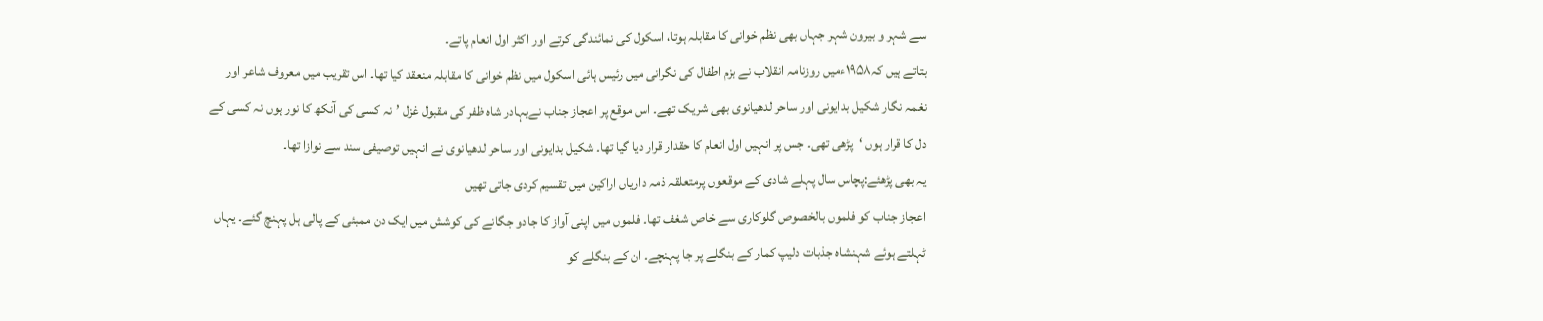سے شہر و بیرون شہر جہاں بھی نظم خوانی کا مقابلہ ہوتا، اسکول کی نمائندگی کرتے اور اکثر اول انعام پاتے۔
بتاتے ہیں کہ۱۹۵۸ءمیں روزنامہ انقلاب نے بزم اطفال کی نگرانی میں رئیس ہائی اسکول میں نظم خوانی کا مقابلہ منعقد کیا تھا۔ اس تقریب میں معروف شاعر اور نغمہ نگار شکیل بدایونی اور ساحر لدھیانوی بھی شریک تھے۔ اس موقع پر اعجاز جناب نےبہادر شاہ ظفر کی مقبول غزل ’نہ کسی کی آنکھ کا نور ہوں نہ کسی کے دل کا قرار ہوں ‘پڑھی تھی۔ جس پر انہیں اول انعام کا حقدار قرار دیا گیا تھا۔ شکیل بدایونی اور ساحر لدھیانوی نے انہیں توصیفی سند سے نوازا تھا۔
یہ بھی پڑھئے:پچاس سال پہلے شادی کے موقعوں پرمتعلقہ ذمہ داریاں اراکین میں تقسیم کردی جاتی تھیں
اعجاز جناب کو فلموں بالخصوص گلوکاری سے خاص شغف تھا۔ فلموں میں اپنی آواز کا جادو جگانے کی کوشش میں ایک دن ممبئی کے پالی ہل پہنچ گئے۔ یہاں ٹہلتے ہوئے شہنشاہ جذبات دلیپ کمار کے بنگلے پر جا پہنچے۔ ان کے بنگلے کو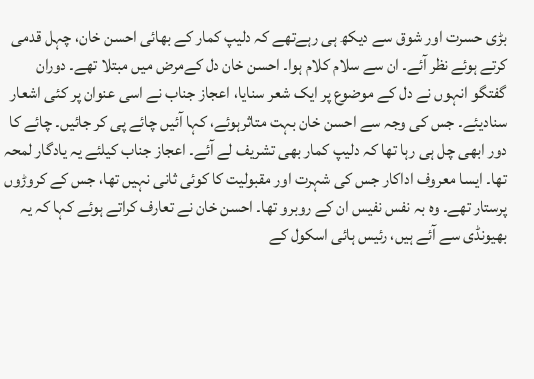بڑی حسرت اور شوق سے دیکھ ہی رہےتھے کہ دلیپ کمار کے بھائی احسن خان، چہل قدمی کرتے ہوئے نظر آئے۔ ان سے سلام کلام ہوا۔ احسن خان دل کےمرض میں مبتلا تھے۔ دوران گفتگو انہوں نے دل کے موضوع پر ایک شعر سنایا، اعجاز جناب نے اسی عنوان پر کئی اشعار سنادیئے۔ جس کی وجہ سے احسن خان بہت متاثرہوئے، کہا آئیں چائے پی کر جائیں۔ چائے کا دور ابھی چل ہی رہا تھا کہ دلیپ کمار بھی تشریف لے آئے۔ اعجاز جناب کیلئے یہ یادگار لمحہ تھا۔ ایسا معروف اداکار جس کی شہرت اور مقبولیت کا کوئی ثانی نہیں تھا، جس کے کروڑوں پرستار تھے۔ وہ بہ نفس نفیس ان کے روبرو تھا۔ احسن خان نے تعارف کراتے ہوئے کہا کہ یہ بھیونڈی سے آئے ہیں، رئیس ہائی اسکول کے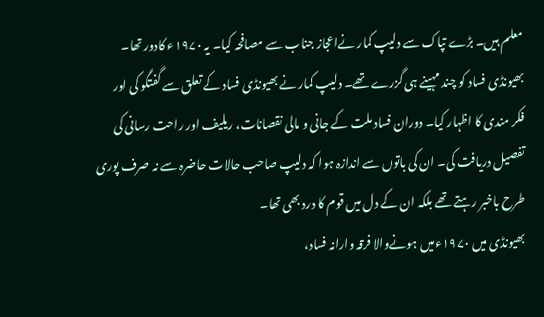معلم ہیں۔ بڑے تپاک سے دلیپ کمار نےاعجاز جناب سے مصافحہ کیا۔ یہ ۱۹۷۰ء کادور تھا۔ بھیونڈی فساد کو چند مہینے ہی گزرے تھے۔ دلیپ کمار نے بھیونڈی فساد کے تعلق سے گفتگو کی اور فکر مندی کا اظہار کیا۔ دوران فساد ملت کے جانی و مالی نقصانات، ریلیف اور راحت رسانی کی تفصیل دریافت کی۔ ان کی باتوں سے اندازہ ہوا کہ دلیپ صاحب حالات حاضرہ سے نہ صرف پوری طرح باخبر رہتے تھے بلکہ ان کے دل میں قوم کا درد بھی تھا۔
بھیونڈی میں ۱۹۷۰ءمیں ہونےوالا فرقہ وارانہ فساد،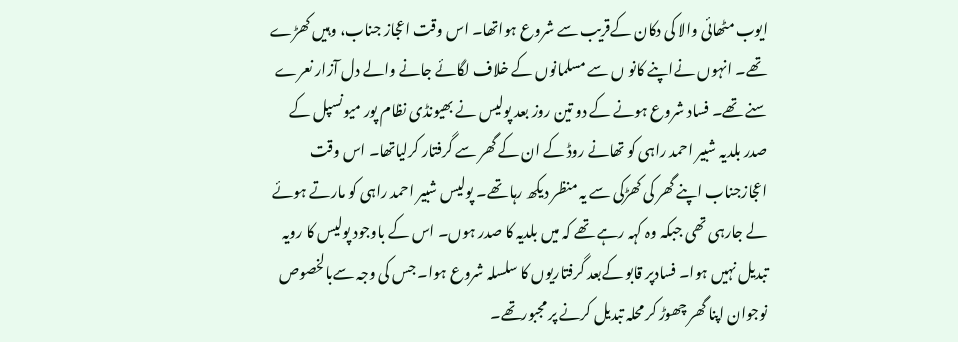ایوب مٹھائی والا کی دکان کےقریب سے شروع ہواتھا۔ اس وقت اعجاز جناب، وہیں کھڑے تھے۔ انہوں نےاپنے کانو ں سے مسلمانوں کے خلاف لگائے جانے والے دل آزار نعرے سنے تھے۔ فساد شروع ہونے کے دو تین روز بعد پولیس نے بھیونڈی نظام پور میونسپل کے صدر بلدیہ شبیر احمد راہی کو تھانے روڈ کے ان کے گھر سے گرفتار کرلیاتھا۔ اس وقت اعجازجناب اپنے گھر کی کھڑکی سے یہ منظر دیکھ رہا تھے۔ پولیس شبیر احمد راہی کو مارتے ہوئے لے جارہی تھی جبکہ وہ کہہ رہے تھے کہ میں بلدیہ کا صدر ہوں۔ اس کے باوجود پولیس کا رویہ تبدیل نہیں ہوا۔ فسادپر قابو کےبعد گرفتاریوں کا سلسلہ شروع ہوا۔ جس کی وجہ سےبالخصوص نوجوان اپنا گھر چھوڑ کر محلہ تبدیل کرنے پر مجبورتھے۔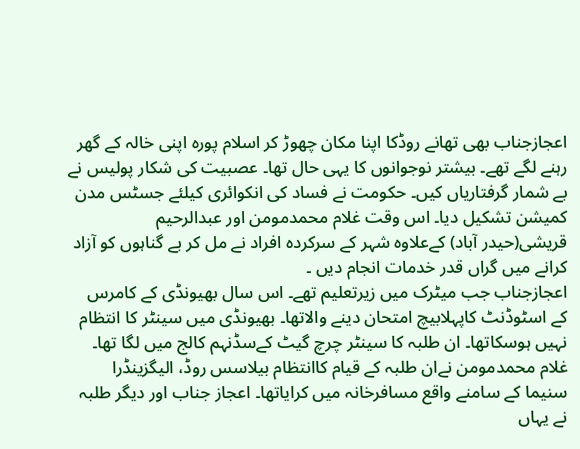اعجازجناب بھی تھانے روڈکا اپنا مکان چھوڑ کر اسلام پورہ اپنی خالہ کے گھر رہنے لگے تھے۔ بیشتر نوجوانوں کا یہی حال تھا۔ عصبیت کی شکار پولیس نے بے شمار گرفتاریاں کیں۔ حکومت نے فساد کی انکوائری کیلئے جسٹس مدن کمیشن تشکیل دیا۔ اس وقت غلام محمدمومن اور عبدالرحیم قریشی(حیدر آباد) کےعلاوہ شہر کے سرکردہ افراد نے مل کر بے گناہوں کو آزاد کرانے میں گراں قدر خدمات انجام دیں ۔
اعجازجناب جب میٹرک میں زیرتعلیم تھے۔ اس سال بھیونڈی کے کامرس کے اسٹوڈنٹ کاپہلابیچ امتحان دینے والاتھا۔ بھیونڈی میں سینٹر کا انتظام نہیں ہوسکاتھا۔ ان طلبہ کا سینٹر چرچ گیٹ کےسڈنہم کالج میں لگا تھا۔ غلام محمدمومن نےان طلبہ کے قیام کاانتظام بیلاسس روڈ، الیگزینڈرا سنیما کے سامنے واقع مسافرخانہ میں کرایاتھا۔ اعجاز جناب اور دیگر طلبہ نے یہاں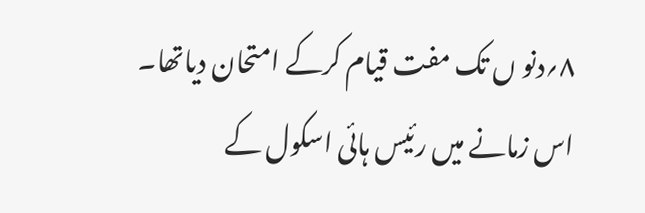۸؍دنو ں تک مفت قیام کرکے امتحان دیاتھا۔
اس زمانے میں رئیس ہائی اسکول کے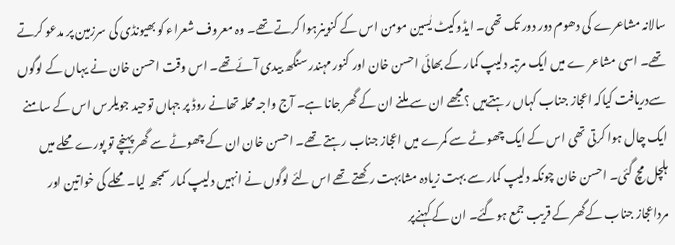سالانہ مشاعرے کی دھوم دور دور تک تھی۔ ایڈوکیٹ یٰسین مومن اس کے کنوینرہوا کرتے تھے۔ وہ معروف شعراء کو بھیونڈی کی سرزمین پر مدعو کرتے تھے۔ اسی مشاعر ے میں ایک مرتبہ دلیپ کمار کے بھائی احسن خان اور کنور مہندر سنگھ بیدی آئےتھے۔ اس وقت احسن خان نے یہاں کے لوگوں سےدریافت کیاکہ اعجاز جناب کہاں رہتےہیں ؟مجھے ان سے ملنے ان کے گھر جانا ہے۔ آج واجہ محلہ تھانے روڈ پر جہاں توحید جویلرس اس کے سامنے ایک چال ہوا کرتی تھی اس کے ایک چھوٹے سے کمرے میں اعجاز جناب رہتے تھے۔ احسن خان ان کے چھوٹے سے گھر پہنچے تو پورے محلے میں ہلچل مچ گئی۔ احسن خان چونکہ دلیپ کمار سے بہت زیادہ مشابہت رکھتے تھے اس لئے لوگوں نے انہیں دلیپ کمار سمجھ لیا۔ محلے کی خواتین اور مرداعجاز جناب کےگھر کے قریب جمع ہوگئے۔ ان کے کہنےپر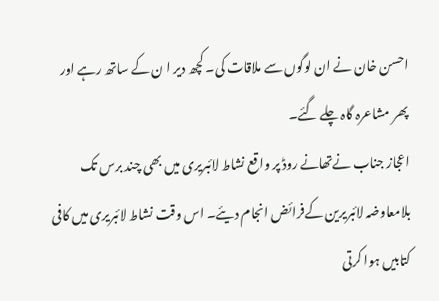احسن خان نے ان لوگوں سے ملاقات کی۔ کچھ دیر ا ن کے ساتھ رہے اور پھر مشاعرہ گاہ چلے گئے۔
اعجاز جناب نےتھانے روڈ پر واقع نشاط لائبریری میں بھی چند برس تک بلامعاوضہ لائبریرین کےفرائض انجام دیئے۔ اس وقت نشاط لائبریری میں کافی کتابیں ہوا کرتی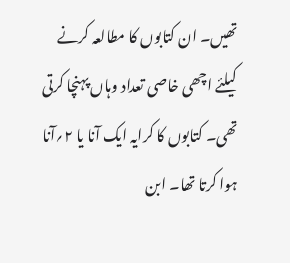تھیں۔ ان کتابوں کا مطالعہ کرنے کیلئے اچھی خاصی تعداد وہاں پہنچا کرتی تھی۔ کتابوں کا کرایہ ایک آنا یا ۲؍آنا ہوا کرتا تھا۔ ابن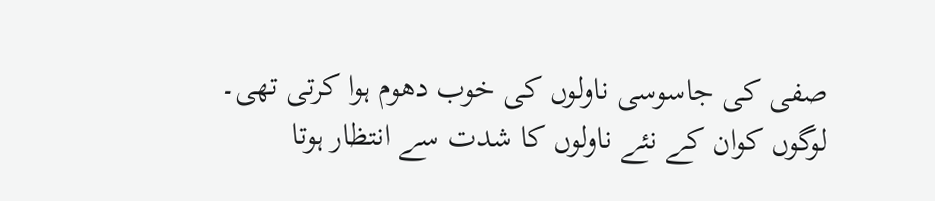صفی کی جاسوسی ناولوں کی خوب دھوم ہوا کرتی تھی۔ لوگوں کوان کے نئے ناولوں کا شدت سے انتظار ہوتا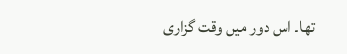تھا۔ اس دور میں وقت گزاری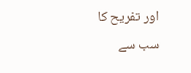اور تفریح کا سب سے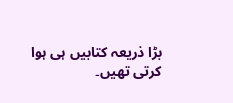بڑا ذریعہ کتابیں ہی ہوا کرتی تھیں۔